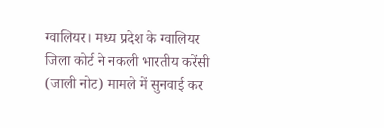ग्वालियर। मध्य प्रदेश के ग्वालियर जिला कोर्ट ने नकली भारतीय करेंसी (जाली नोट) मामले में सुनवाई कर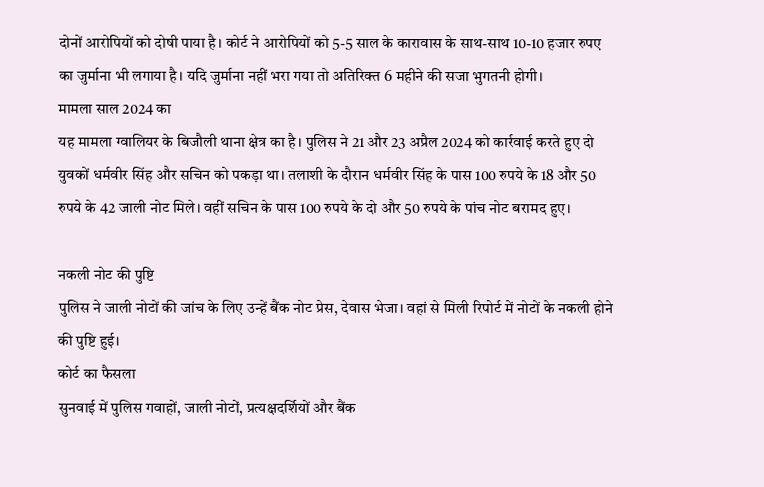दोनों आरोपियों को दोषी पाया है। कोर्ट ने आरोपियों को 5-5 साल के कारावास के साथ-साथ 10-10 हजार रुपए का जुर्माना भी लगाया है। यदि जुर्माना नहीं भरा गया तो अतिरिक्त 6 महीने की सजा भुगतनी होगी।
मामला साल 2024 का
यह मामला ग्वालियर के बिजौली थाना क्षेत्र का है। पुलिस ने 21 और 23 अप्रैल 2024 को कार्रवाई करते हुए दो युवकों धर्मवीर सिंह और सचिन को पकड़ा था। तलाशी के दौरान धर्मवीर सिंह के पास 100 रुपये के 18 और 50 रुपये के 42 जाली नोट मिले। वहीं सचिन के पास 100 रुपये के दो और 50 रुपये के पांच नोट बरामद हुए।

नकली नोट की पुष्टि
पुलिस ने जाली नोटों की जांच के लिए उन्हें बैंक नोट प्रेस, देवास भेजा। वहां से मिली रिपोर्ट में नोटों के नकली होने की पुष्टि हुई।
कोर्ट का फैसला
सुनवाई में पुलिस गवाहों, जाली नोटों, प्रत्यक्षदर्शियों और बैंक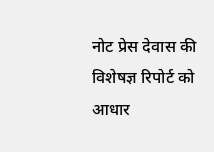नोट प्रेस देवास की विशेषज्ञ रिपोर्ट को आधार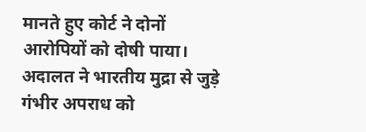मानते हुए कोर्ट ने दोनों आरोपियों को दोषी पाया। अदालत ने भारतीय मुद्रा से जुड़े गंभीर अपराध को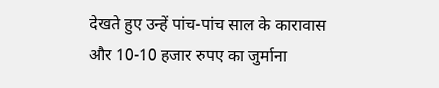देखते हुए उन्हें पांच-पांच साल के कारावास और 10-10 हजार रुपए का जुर्माना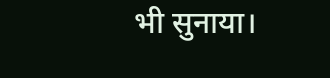भी सुनाया।